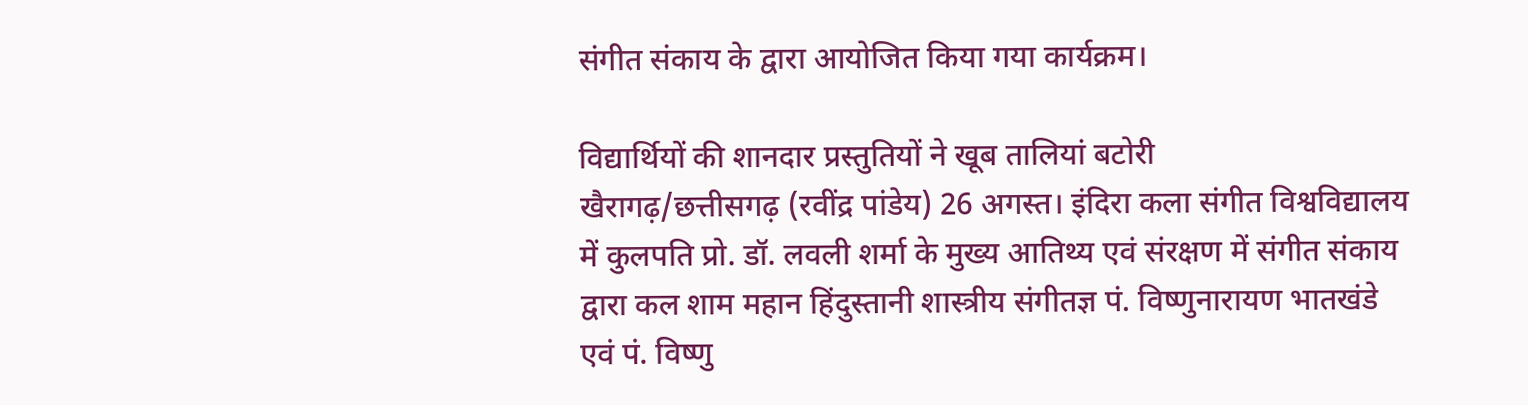संगीत संकाय के द्वारा आयोजित किया गया कार्यक्रम।

विद्यार्थियों की शानदार प्रस्तुतियों ने खूब तालियां बटोरी
खैरागढ़/छत्तीसगढ़ (रवींद्र पांडेय) 26 अगस्त। इंदिरा कला संगीत विश्वविद्यालय में कुलपति प्रो. डॉ. लवली शर्मा के मुख्य आतिथ्य एवं संरक्षण में संगीत संकाय द्वारा कल शाम महान हिंदुस्तानी शास्त्रीय संगीतज्ञ पं. विष्णुनारायण भातखंडे एवं पं. विष्णु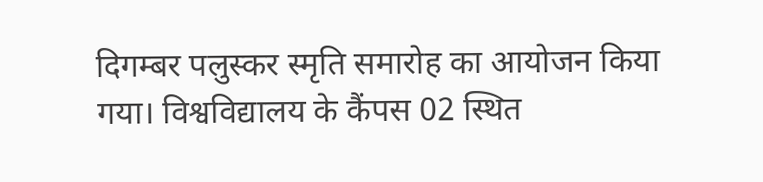दिगम्बर पलुस्कर स्मृति समारोह का आयोजन किया गया। विश्वविद्यालय के कैंपस 02 स्थित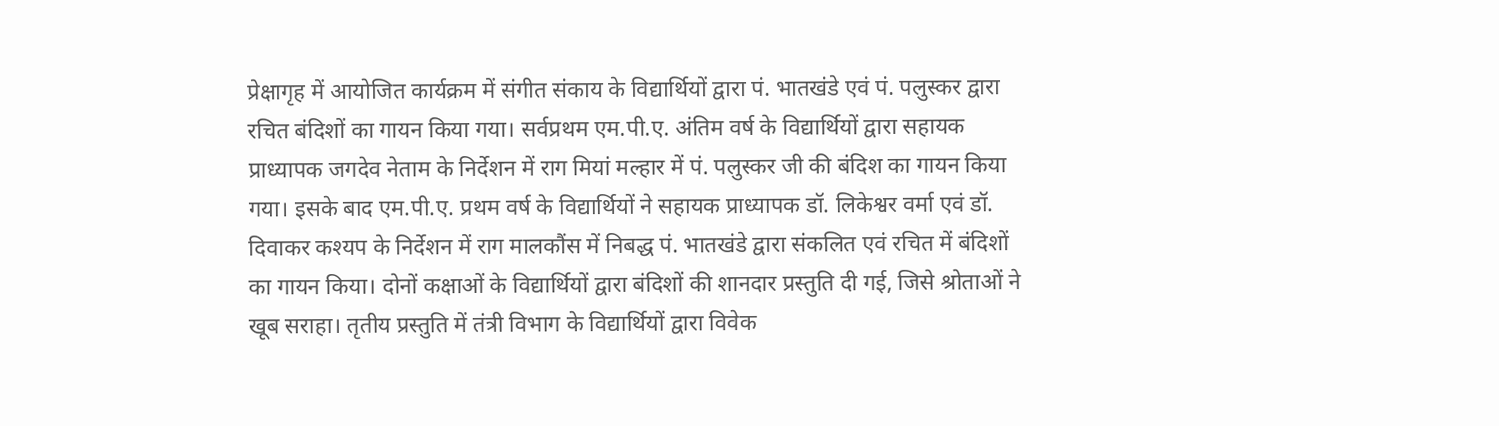प्रेक्षागृह में आयोजित कार्यक्रम में संगीत संकाय के विद्यार्थियों द्वारा पं. भातखंडे एवं पं. पलुस्कर द्वारा रचित बंदिशों का गायन किया गया। सर्वप्रथम एम.पी.ए. अंतिम वर्ष के विद्यार्थियों द्वारा सहायक प्राध्यापक जगदेव नेताम के निर्देशन में राग मियां मल्हार में पं. पलुस्कर जी की बंदिश का गायन किया गया। इसके बाद एम.पी.ए. प्रथम वर्ष के विद्यार्थियों ने सहायक प्राध्यापक डॉ. लिकेश्वर वर्मा एवं डॉ. दिवाकर कश्यप के निर्देशन में राग मालकौंस में निबद्ध पं. भातखंडे द्वारा संकलित एवं रचित में बंदिशों का गायन किया। दोनों कक्षाओं के विद्यार्थियों द्वारा बंदिशों की शानदार प्रस्तुति दी गई, जिसे श्रोताओं ने खूब सराहा। तृतीय प्रस्तुति में तंत्री विभाग के विद्यार्थियों द्वारा विवेक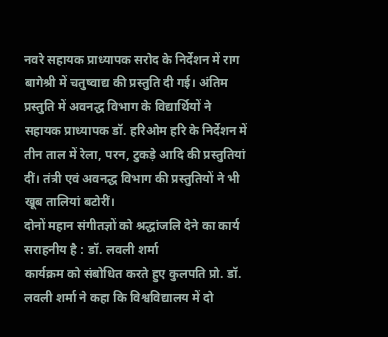नवरे सहायक प्राध्यापक सरोद के निर्देशन में राग बागेश्री में चतुष्वाद्य की प्रस्तुति दी गई। अंतिम प्रस्तुति में अवनद्ध विभाग के विद्यार्थियों ने सहायक प्राध्यापक डॉ. हरिओम हरि के निर्देशन में तीन ताल में रेला, परन, टुकड़े आदि की प्रस्तुतियां दीं। तंत्री एवं अवनद्ध विभाग की प्रस्तुतियों ने भी खूब तालियां बटोरीं।
दोनों महान संगीतज्ञों को श्रद्धांजलि देने का कार्य सराहनीय है : डॉ. लवली शर्मा
कार्यक्रम को संबोधित करते हुए कुलपति प्रो. डॉ. लवली शर्मा ने कहा कि विश्वविद्यालय में दो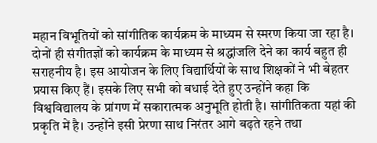महान विभूतियों को सांगीतिक कार्यक्रम के माध्यम से स्मरण किया जा रहा है। दोनों ही संगीतज्ञों को कार्यक्रम के माध्यम से श्रद्धांजलि देने का कार्य बहुत ही सराहनीय है। इस आयोजन के लिए विद्यार्थियों के साथ शिक्षकों ने भी बेहतर प्रयास किए हैं। इसके लिए सभी को बधाई देते हुए उन्होंने कहा कि विश्वविद्यालय के प्रांगण में सकारात्मक अनुभूति होती है। सांगीतिकता यहां की प्रकृति में है। उन्होंने इसी प्रेरणा साथ निरंतर आगे बढ़ते रहने तथा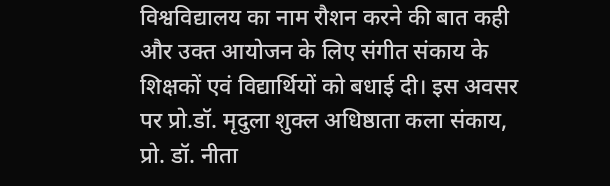विश्वविद्यालय का नाम रौशन करने की बात कही और उक्त आयोजन के लिए संगीत संकाय के शिक्षकों एवं विद्यार्थियों को बधाई दी। इस अवसर पर प्रो.डॉ. मृदुला शुक्ल अधिष्ठाता कला संकाय, प्रो. डॉ. नीता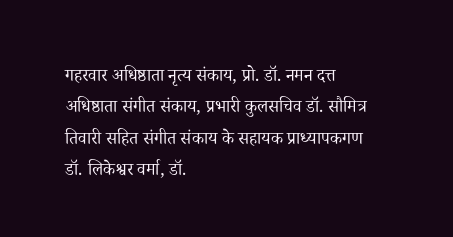गहरवार अधिष्ठाता नृत्य संकाय, प्रो. डॉ. नमन दत्त अधिष्ठाता संगीत संकाय, प्रभारी कुलसचिव डॉ. सौमित्र तिवारी सहित संगीत संकाय के सहायक प्राध्यापकगण डॉ. लिकेश्वर वर्मा, डॉ.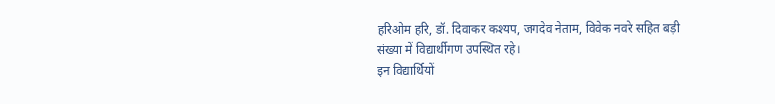हरिओम हरि, डॉ. दिवाकर कश्यप, जगदेव नेताम, विवेक नवरे सहित बड़ी संख्या में विद्यार्थीगण उपस्थित रहे।
इन विद्यार्थियों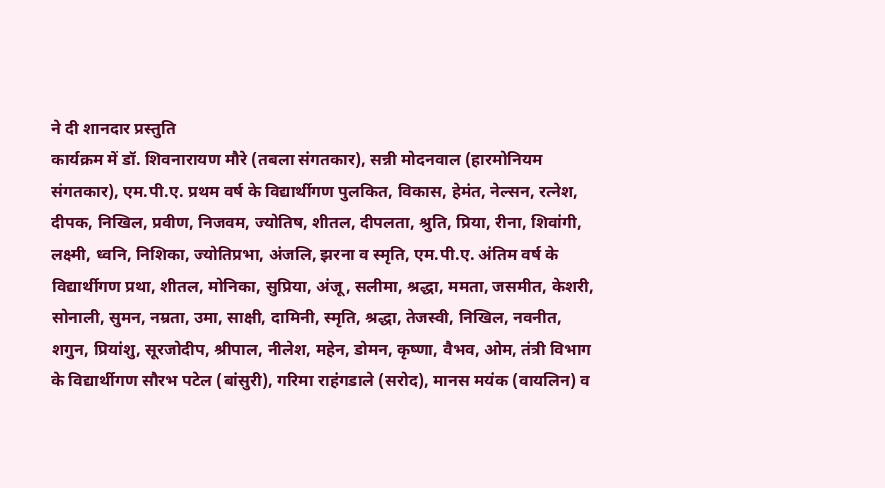ने दी शानदार प्रस्तुति
कार्यक्रम में डॉ. शिवनारायण मौरे (तबला संगतकार), सन्नी मोदनवाल (हारमोनियम संगतकार), एम.पी.ए. प्रथम वर्ष के विद्यार्थीगण पुलकित, विकास, हेमंत, नेल्सन, रत्नेश, दीपक, निखिल, प्रवीण, निजवम, ज्योतिष, शीतल, दीपलता, श्रुति, प्रिया, रीना, शिवांगी, लक्ष्मी, ध्वनि, निशिका, ज्योतिप्रभा, अंजलि, झरना व स्मृति, एम.पी.ए. अंतिम वर्ष के विद्यार्थीगण प्रथा, शीतल, मोनिका, सुप्रिया, अंजू, सलीमा, श्रद्धा, ममता, जसमीत, केशरी, सोनाली, सुमन, नम्रता, उमा, साक्षी, दामिनी, स्मृति, श्रद्धा, तेजस्वी, निखिल, नवनीत, शगुन, प्रियांशु, सूरजोदीप, श्रीपाल, नीलेश, महेन, डोमन, कृष्णा, वैभव, ओम, तंत्री विभाग के विद्यार्थीगण सौरभ पटेल (बांसुरी), गरिमा राहंगडाले (सरोद), मानस मयंक (वायलिन) व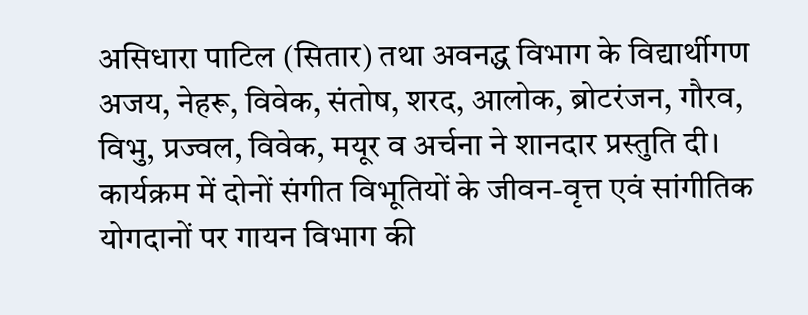असिधारा पाटिल (सितार) तथा अवनद्ध विभाग के विद्यार्थीगण अजय, नेहरू, विवेक, संतोष, शरद, आलोक, ब्रोटरंजन, गौरव, विभु, प्रज्वल, विवेक, मयूर व अर्चना ने शानदार प्रस्तुति दी। कार्यक्रम में दोनों संगीत विभूतियों के जीवन-वृत्त एवं सांगीतिक योगदानों पर गायन विभाग की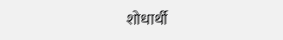शोधार्थी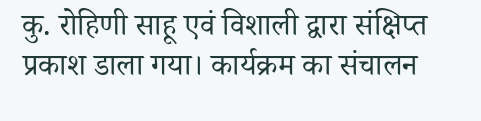कु. रोहिणी साहू एवं विशाली द्वारा संक्षिप्त प्रकाश डाला गया। कार्यक्रम का संचालन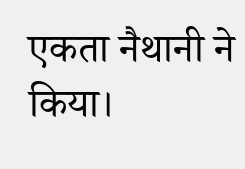एकता नैथानी ने किया।